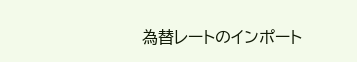為替レートのインポート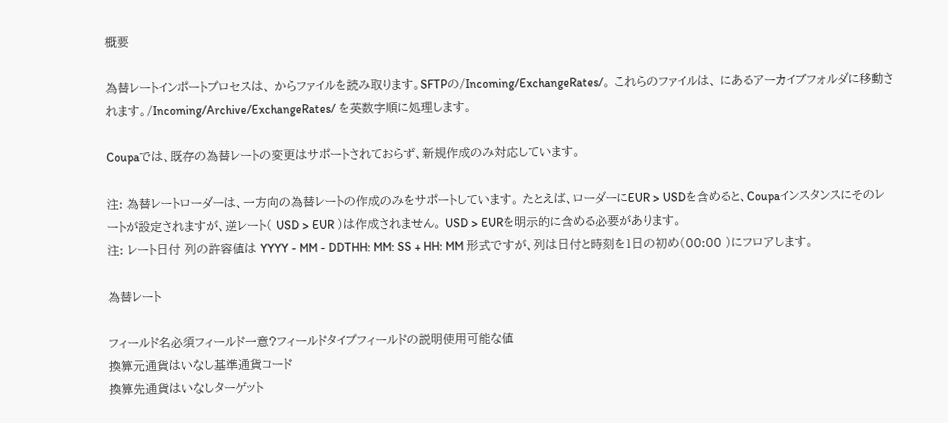概要

為替レートインポートプロセスは、 からファイルを読み取ります。SFTPの/Incoming/ExchangeRates/。 これらのファイルは、 にあるアーカイブフォルダに移動されます。/Incoming/Archive/ExchangeRates/ を英数字順に処理します。

Coupaでは、既存の為替レートの変更はサポートされておらず、新規作成のみ対応しています。

注: 為替レートローダーは、一方向の為替レートの作成のみをサポートしています。 たとえば、ローダーにEUR > USDを含めると、Coupaインスタンスにそのレートが設定されますが、逆レート( USD > EUR )は作成されません。 USD > EURを明示的に含める必要があります。
注: レート日付 列の許容値は YYYY - MM - DDTHH: MM: SS + HH: MM 形式ですが、列は日付と時刻を1日の初め(00:00 )にフロアします。

為替レート

フィールド名必須フィールド一意?フィールドタイプフィールドの説明使用可能な値
換算元通貨はいなし基準通貨コード
換算先通貨はいなしターゲット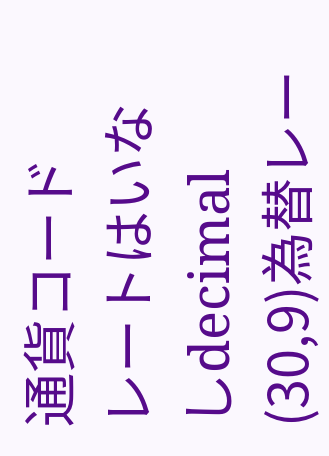通貨コード
レートはいなしdecimal (30,9)為替レー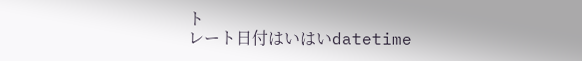ト
レート日付はいはいdatetime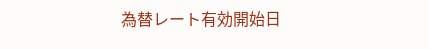為替レート有効開始日